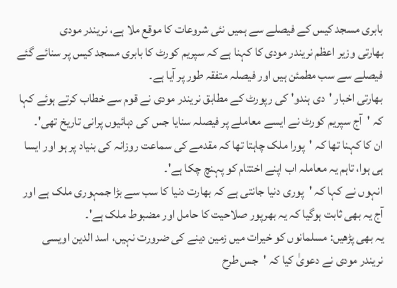بابری مسجد کیس کے فیصلے سے ہمیں نئی شروعات کا موقع ملا ہے، نریندر مودی
بھارتی وزیر اعظم نریندر مودی کا کہنا ہے کہ سپریم کورٹ کا بابری مسجد کیس پر سنائے گئے فیصلے سے سب مطمئن ہیں اور فیصلہ متفقہ طور پر آیا ہے۔
بھارتی اخبار 'دی ہندو' کی رپورٹ کے مطابق نریندر مودی نے قوم سے خطاب کرتے ہوئے کہا کہ 'آج سپریم کورٹ نے ایسے معاملے پر فیصلہ سنایا جس کی دہائیوں پرانی تاریخ تھی'۔
ان کا کہنا تھا کہ 'پورا ملک چاہتا تھا کہ مقدمے کی سماعت روزانہ کی بنیاد پر ہو اور ایسا ہی ہوا، تاہم یہ معاملہ اب اپنے اختتام کو پہنچ چکا ہے'۔
انہوں نے کہا کہ 'پوری دنیا جانتی ہے کہ بھارت دنیا کا سب سے بڑا جمہوری ملک ہے اور آج یہ بھی ثابت ہوگیا کہ یہ بھرپور صلاحیت کا حامل اور مضبوط ملک ہے'۔
یہ بھی پڑھیں: مسلمانوں کو خیرات میں زمین دینے کی ضرورت نہیں، اسد الدین اویسی
نریندر مودی نے دعویٰ کیا کہ 'جس طرح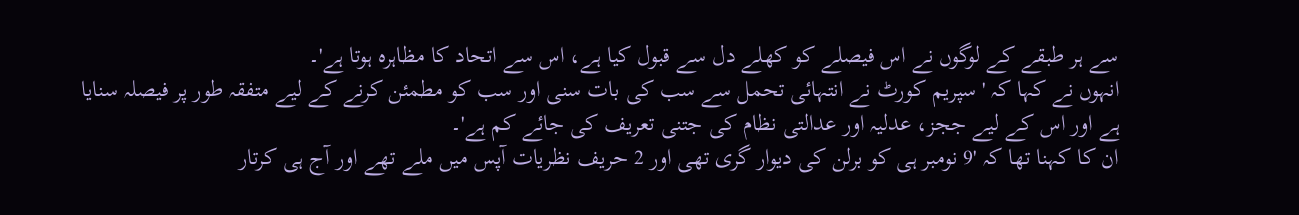سے ہر طبقے کے لوگوں نے اس فیصلے کو کھلے دل سے قبول کیا ہے، اس سے اتحاد کا مظاہرہ ہوتا ہے'۔
انہوں نے کہا کہ 'سپریم کورٹ نے انتہائی تحمل سے سب کی بات سنی اور سب کو مطمئن کرنے کے لیے متفقہ طور پر فیصلہ سنایا ہے اور اس کے لیے ججز، عدلیہ اور عدالتی نظام کی جتنی تعریف کی جائے کم ہے'۔
ان کا کہنا تھا کہ '9 نومبر ہی کو برلن کی دیوار گری تھی اور 2 حریف نظریات آپس میں ملے تھے اور آج ہی کرتار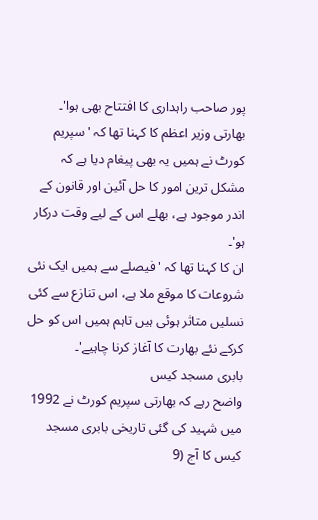پور صاحب راہداری کا افتتاح بھی ہوا'۔
بھارتی وزیر اعظم کا کہنا تھا کہ 'سپریم کورٹ نے ہمیں یہ بھی پیغام دیا ہے کہ مشکل ترین امور کا حل آئین اور قانون کے اندر موجود ہے، بھلے اس کے لیے وقت درکار ہو'۔
ان کا کہنا تھا کہ 'فیصلے سے ہمیں ایک نئی شروعات کا موقع ملا ہے، اس تنازع سے کئی نسلیں متاثر ہوئی ہیں تاہم ہمیں اس کو حل کرکے نئے بھارت کا آغاز کرنا چاہیے'۔
بابری مسجد کیس
واضح رہے کہ بھارتی سپریم کورٹ نے 1992 میں شہید کی گئی تاریخی بابری مسجد کیس کا آج (9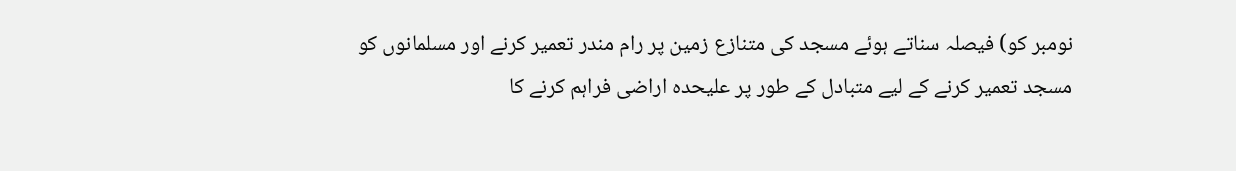نومبر کو) فیصلہ سناتے ہوئے مسجد کی متنازع زمین پر رام مندر تعمیر کرنے اور مسلمانوں کو مسجد تعمیر کرنے کے لیے متبادل کے طور پر علیحدہ اراضی فراہم کرنے کا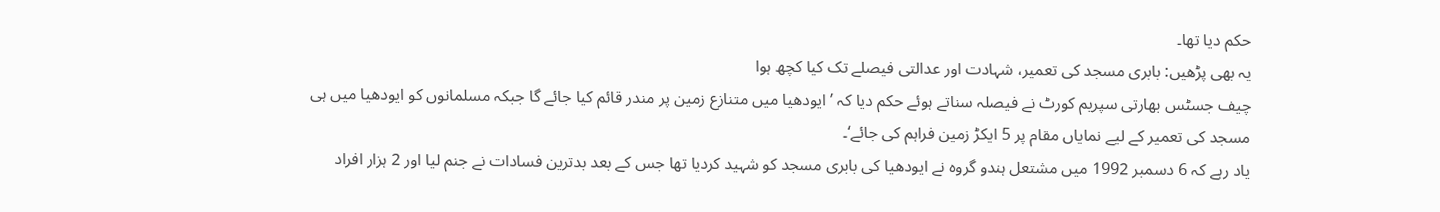حکم دیا تھا۔
یہ بھی پڑھیں: بابری مسجد کی تعمیر، شہادت اور عدالتی فیصلے تک کیا کچھ ہوا
چیف جسٹس بھارتی سپریم کورٹ نے فیصلہ سناتے ہوئے حکم دیا کہ ’ایودھیا میں متنازع زمین پر مندر قائم کیا جائے گا جبکہ مسلمانوں کو ایودھیا میں ہی مسجد کی تعمیر کے لیے نمایاں مقام پر 5 ایکڑ زمین فراہم کی جائے‘۔
یاد رہے کہ 6 دسمبر 1992 میں مشتعل ہندو گروہ نے ایودھیا کی بابری مسجد کو شہید کردیا تھا جس کے بعد بدترین فسادات نے جنم لیا اور 2 ہزار افراد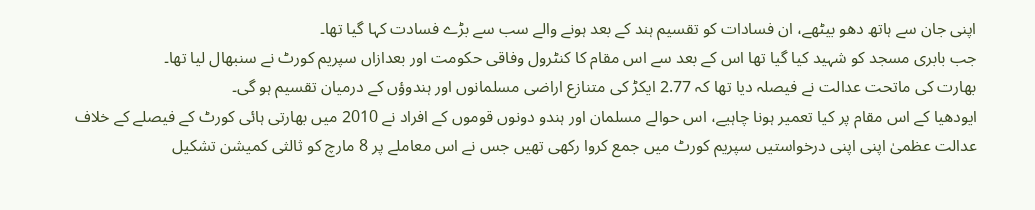اپنی جان سے ہاتھ دھو بیٹھے، ان فسادات کو تقسیم ہند کے بعد ہونے والے سب سے بڑے فسادت کہا گیا تھا۔
جب بابری مسجد کو شہید کیا گیا تھا اس کے بعد سے اس مقام کا کنٹرول وفاقی حکومت اور بعدازاں سپریم کورٹ نے سنبھال لیا تھا۔
بھارت کی ماتحت عدالت نے فیصلہ دیا تھا کہ 2.77 ایکڑ کی متنازع اراضی مسلمانوں اور ہندوؤں کے درمیان تقسیم ہو گی۔
ایودھیا کے اس مقام پر کیا تعمیر ہونا چاہیے، اس حوالے مسلمان اور ہندو دونوں قوموں کے افراد نے 2010 میں بھارتی ہائی کورٹ کے فیصلے کے خلاف عدالت عظمیٰ اپنی اپنی درخواستیں سپریم کورٹ میں جمع کروا رکھی تھیں جس نے اس معاملے پر 8 مارچ کو ثالثی کمیشن تشکیل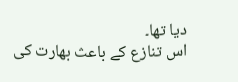دیا تھا۔
اس تنازع کے باعث بھارت کی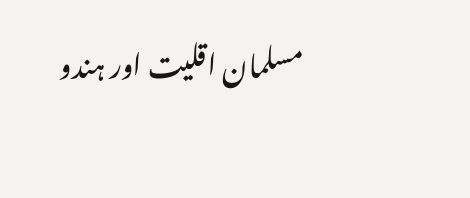مسلمان اقلیت اور ہندو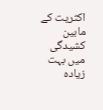اکثریت کے مابین کشیدگی میں بہت زیادہ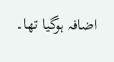اضافہ ہوگیا تھا۔